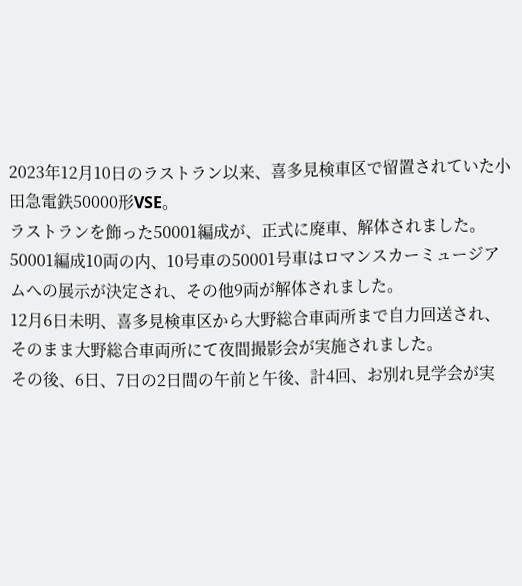2023年12月10日のラストラン以来、喜多見検車区で留置されていた小田急電鉄50000形VSE。
ラストランを飾った50001編成が、正式に廃車、解体されました。
50001編成10両の内、10号車の50001号車はロマンスカーミュージアムへの展示が決定され、その他9両が解体されました。
12月6日未明、喜多見検車区から大野総合車両所まで自力回送され、そのまま大野総合車両所にて夜間撮影会が実施されました。
その後、6日、7日の2日間の午前と午後、計4回、お別れ見学会が実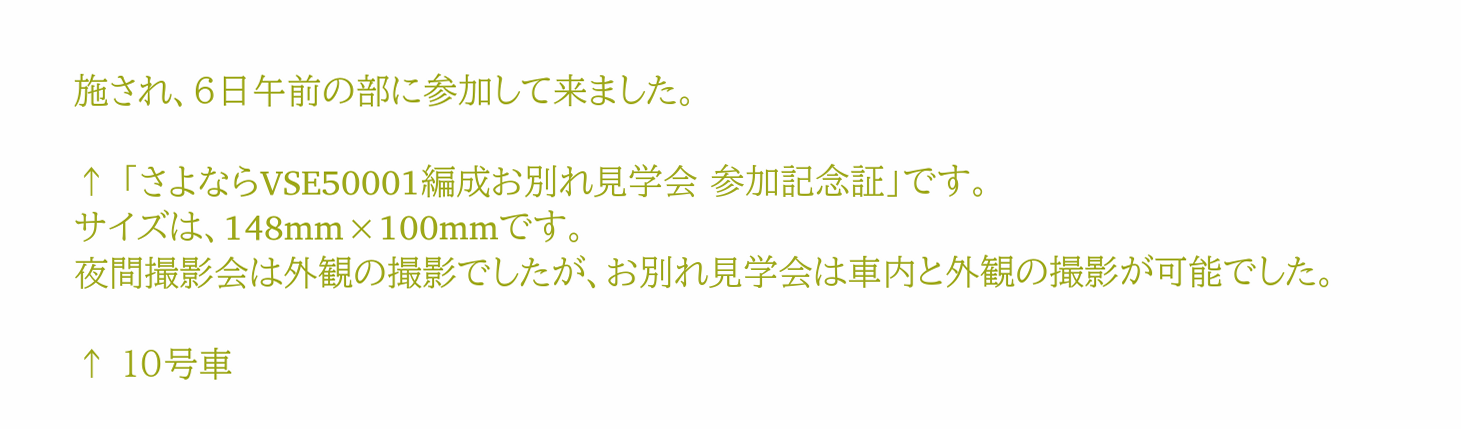施され、6日午前の部に参加して来ました。

↑ 「さよならVSE50001編成お別れ見学会 参加記念証」です。
サイズは、148mm×100mmです。
夜間撮影会は外観の撮影でしたが、お別れ見学会は車内と外観の撮影が可能でした。

↑ 10号車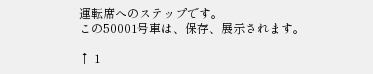運転席へのステップです。
この50001号車は、保存、展示されます。

↑ 1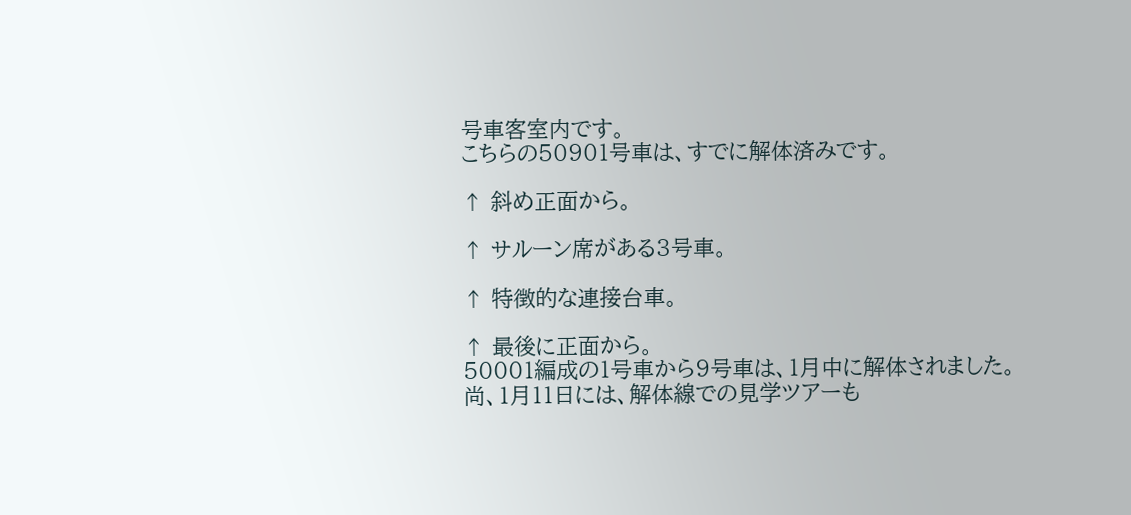号車客室内です。
こちらの50901号車は、すでに解体済みです。

↑ 斜め正面から。

↑ サルーン席がある3号車。

↑ 特徴的な連接台車。

↑ 最後に正面から。
50001編成の1号車から9号車は、1月中に解体されました。
尚、1月11日には、解体線での見学ツアーも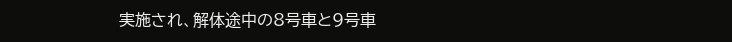実施され、解体途中の8号車と9号車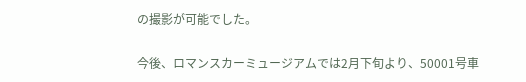の撮影が可能でした。

今後、ロマンスカーミュージアムでは2月下旬より、50001号車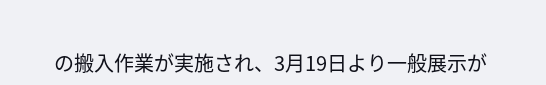の搬入作業が実施され、3月19日より一般展示が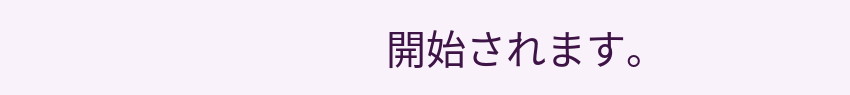開始されます。